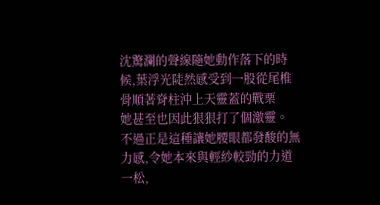沈驚瀾的聲線隨她動作落下的時候,葉浮光陡然感受到一股從尾椎骨順著脊柱沖上天靈蓋的戰栗
她甚至也因此狠狠打了個激靈。
不過正是這種讓她腰眼都發酸的無力感,令她本來與輕紗較勁的力道一松,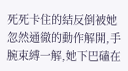死死卡住的結反倒被她忽然通徹的動作解開,手腕束縛一解,她下巴磕在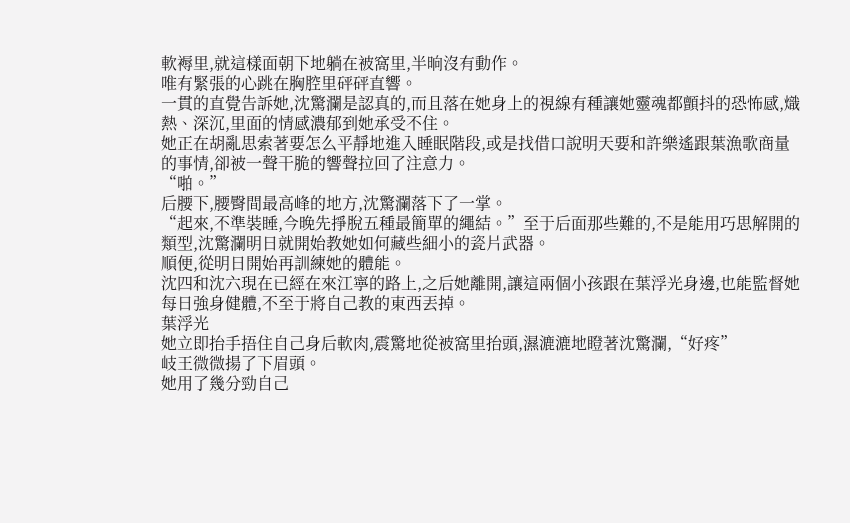軟褥里,就這樣面朝下地躺在被窩里,半晌沒有動作。
唯有緊張的心跳在胸腔里砰砰直響。
一貫的直覺告訴她,沈驚瀾是認真的,而且落在她身上的視線有種讓她靈魂都顫抖的恐怖感,熾熱、深沉,里面的情感濃郁到她承受不住。
她正在胡亂思索著要怎么平靜地進入睡眠階段,或是找借口說明天要和許樂遙跟葉漁歌商量的事情,卻被一聲干脆的響聲拉回了注意力。
“啪。”
后腰下,腰臀間最高峰的地方,沈驚瀾落下了一掌。
“起來,不準裝睡,今晚先掙脫五種最簡單的繩結。”至于后面那些難的,不是能用巧思解開的類型,沈驚瀾明日就開始教她如何藏些細小的瓷片武器。
順便,從明日開始再訓練她的體能。
沈四和沈六現在已經在來江寧的路上,之后她離開,讓這兩個小孩跟在葉浮光身邊,也能監督她每日強身健體,不至于將自己教的東西丟掉。
葉浮光
她立即抬手捂住自己身后軟肉,震驚地從被窩里抬頭,濕漉漉地瞪著沈驚瀾,“好疼”
岐王微微揚了下眉頭。
她用了幾分勁自己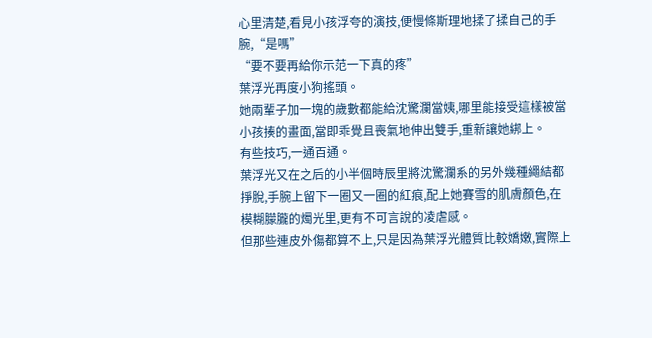心里清楚,看見小孩浮夸的演技,便慢條斯理地揉了揉自己的手腕,“是嗎”
“要不要再給你示范一下真的疼”
葉浮光再度小狗搖頭。
她兩輩子加一塊的歲數都能給沈驚瀾當姨,哪里能接受這樣被當小孩揍的畫面,當即乖覺且喪氣地伸出雙手,重新讓她綁上。
有些技巧,一通百通。
葉浮光又在之后的小半個時辰里將沈驚瀾系的另外幾種繩結都掙脫,手腕上留下一圈又一圈的紅痕,配上她賽雪的肌膚顏色,在模糊朦朧的燭光里,更有不可言說的凌虐感。
但那些連皮外傷都算不上,只是因為葉浮光體質比較嬌嫩,實際上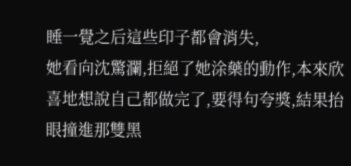睡一覺之后這些印子都會消失,
她看向沈驚瀾,拒絕了她涂藥的動作,本來欣喜地想說自己都做完了,要得句夸獎,結果抬眼撞進那雙黑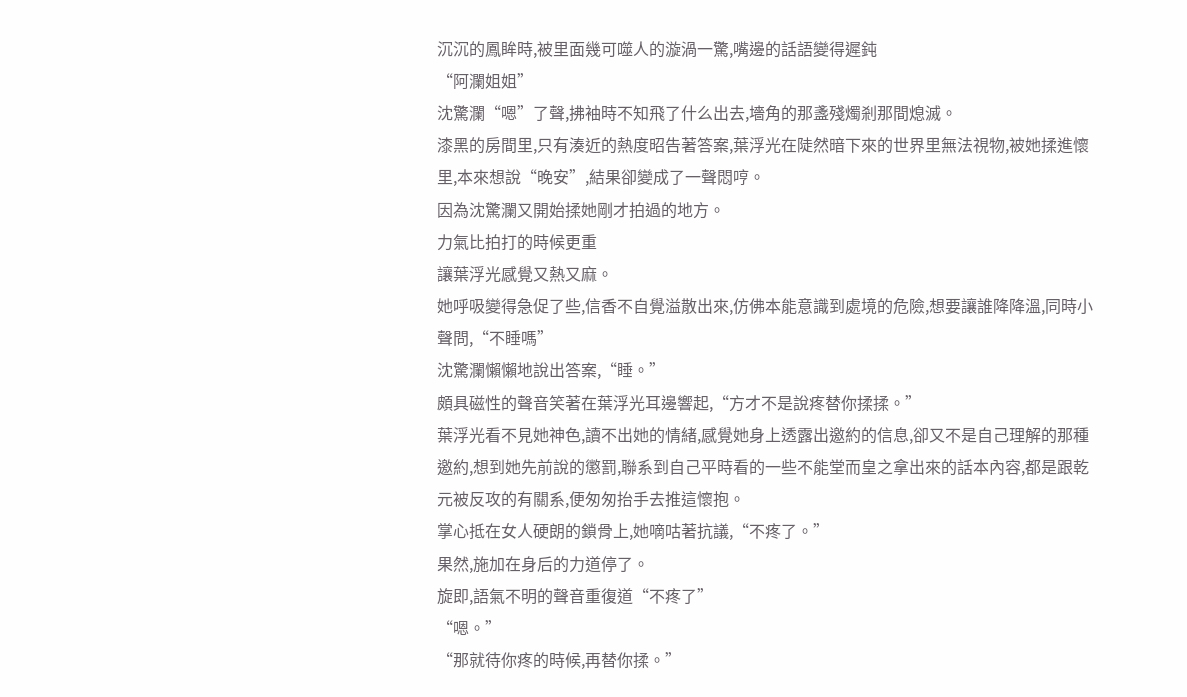沉沉的鳳眸時,被里面幾可噬人的漩渦一驚,嘴邊的話語變得遲鈍
“阿瀾姐姐”
沈驚瀾“嗯”了聲,拂袖時不知飛了什么出去,墻角的那盞殘燭剎那間熄滅。
漆黑的房間里,只有湊近的熱度昭告著答案,葉浮光在陡然暗下來的世界里無法視物,被她揉進懷里,本來想說“晚安”,結果卻變成了一聲悶哼。
因為沈驚瀾又開始揉她剛才拍過的地方。
力氣比拍打的時候更重
讓葉浮光感覺又熱又麻。
她呼吸變得急促了些,信香不自覺溢散出來,仿佛本能意識到處境的危險,想要讓誰降降溫,同時小聲問,“不睡嗎”
沈驚瀾懶懶地說出答案,“睡。”
頗具磁性的聲音笑著在葉浮光耳邊響起,“方才不是說疼替你揉揉。”
葉浮光看不見她神色,讀不出她的情緒,感覺她身上透露出邀約的信息,卻又不是自己理解的那種邀約,想到她先前說的懲罰,聯系到自己平時看的一些不能堂而皇之拿出來的話本內容,都是跟乾元被反攻的有關系,便匆匆抬手去推這懷抱。
掌心抵在女人硬朗的鎖骨上,她嘀咕著抗議,“不疼了。”
果然,施加在身后的力道停了。
旋即,語氣不明的聲音重復道“不疼了”
“嗯。”
“那就待你疼的時候,再替你揉。”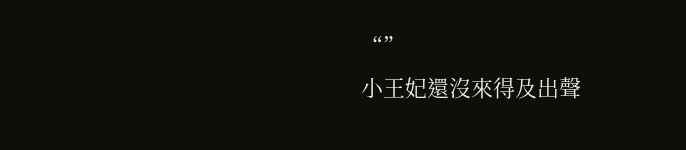“”
小王妃還沒來得及出聲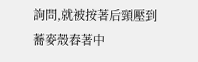詢問,就被按著后頸壓到蕎麥殼舂著中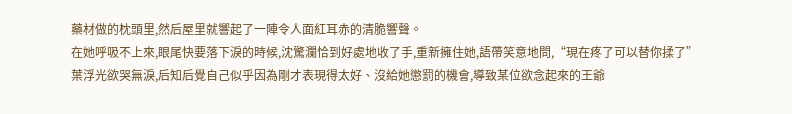藥材做的枕頭里,然后屋里就響起了一陣令人面紅耳赤的清脆響聲。
在她呼吸不上來,眼尾快要落下淚的時候,沈驚瀾恰到好處地收了手,重新擁住她,語帶笑意地問,“現在疼了可以替你揉了”
葉浮光欲哭無淚,后知后覺自己似乎因為剛才表現得太好、沒給她懲罰的機會,導致某位欲念起來的王爺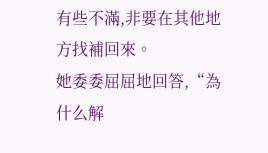有些不滿,非要在其他地方找補回來。
她委委屈屈地回答,“為什么解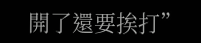開了還要挨打”